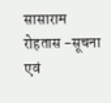सासाराम रोहतास -सूचना एवं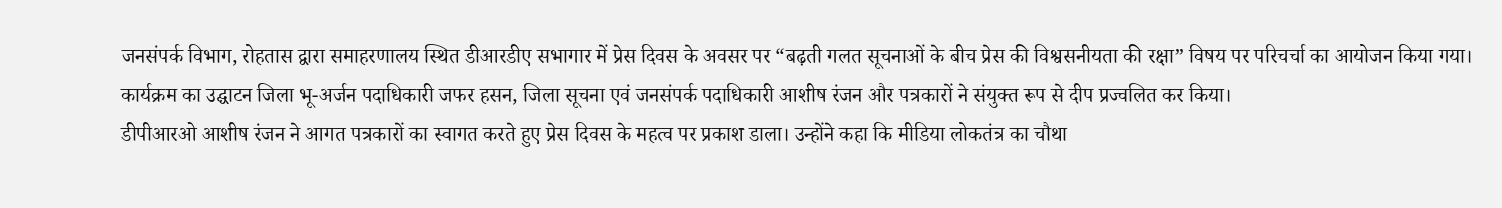जनसंपर्क विभाग, रोहतास द्वारा समाहरणालय स्थित डीआरडीए सभागार में प्रेस दिवस के अवसर पर “बढ़ती गलत सूचनाओं के बीच प्रेस की विश्वसनीयता की रक्षा” विषय पर परिचर्चा का आयोजन किया गया। कार्यक्रम का उद्घाटन जिला भू-अर्जन पदाधिकारी जफर हसन, जिला सूचना एवं जनसंपर्क पदाधिकारी आशीष रंजन और पत्रकारों ने संयुक्त रूप से दीप प्रज्वलित कर किया।
डीपीआरओ आशीष रंजन ने आगत पत्रकारों का स्वागत करते हुए प्रेस दिवस के महत्व पर प्रकाश डाला। उन्होंने कहा कि मीडिया लोकतंत्र का चौथा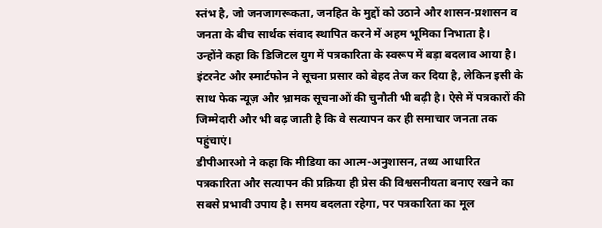स्तंभ है, जो जनजागरूकता, जनहित के मुद्दों को उठाने और शासन-प्रशासन व जनता के बीच सार्थक संवाद स्थापित करने में अहम भूमिका निभाता है।
उन्होंने कहा कि डिजिटल युग में पत्रकारिता के स्वरूप में बड़ा बदलाव आया है। इंटरनेट और स्मार्टफोन ने सूचना प्रसार को बेहद तेज कर दिया है, लेकिन इसी के साथ फेक न्यूज़ और भ्रामक सूचनाओं की चुनौती भी बढ़ी है। ऐसे में पत्रकारों की जिम्मेदारी और भी बढ़ जाती है कि वे सत्यापन कर ही समाचार जनता तक पहुंचाएं।
डीपीआरओ ने कहा कि मीडिया का आत्म-अनुशासन, तथ्य आधारित पत्रकारिता और सत्यापन की प्रक्रिया ही प्रेस की विश्वसनीयता बनाए रखने का सबसे प्रभावी उपाय है। समय बदलता रहेगा, पर पत्रकारिता का मूल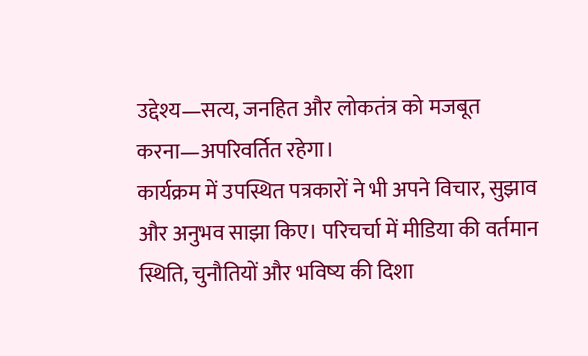उद्देश्य—सत्य, जनहित और लोकतंत्र को मजबूत करना—अपरिवर्तित रहेगा।
कार्यक्रम में उपस्थित पत्रकारों ने भी अपने विचार, सुझाव और अनुभव साझा किए। परिचर्चा में मीडिया की वर्तमान स्थिति, चुनौतियों और भविष्य की दिशा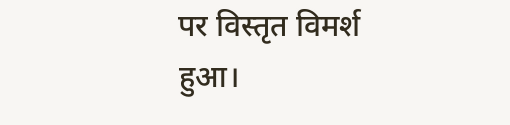पर विस्तृत विमर्श हुआ।